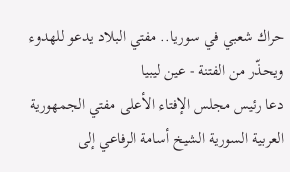حراك شعبي في سوريا.. مفتي البلاد يدعو للهدوء ويحذّر من الفتنة - عين ليبيا
دعا رئيس مجلس الإفتاء الأعلى مفتي الجمهورية العربية السورية الشيخ أسامة الرفاعي إلى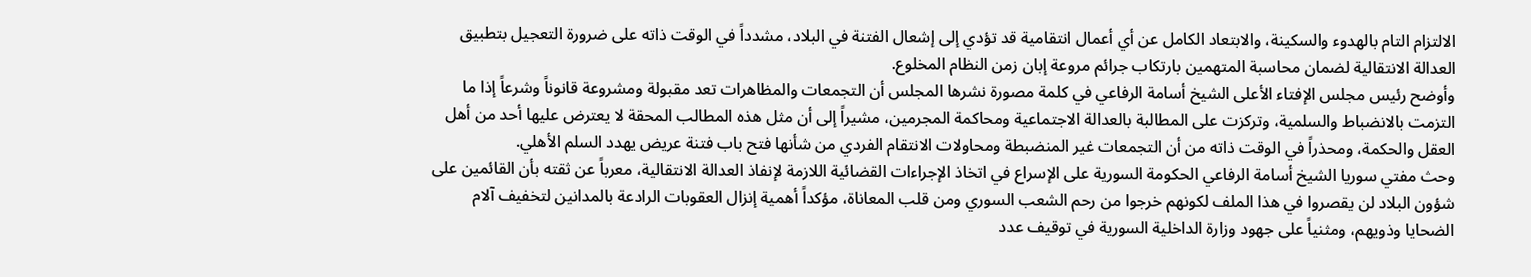الالتزام التام بالهدوء والسكينة، والابتعاد الكامل عن أي أعمال انتقامية قد تؤدي إلى إشعال الفتنة في البلاد، مشدداً في الوقت ذاته على ضرورة التعجيل بتطبيق العدالة الانتقالية لضمان محاسبة المتهمين بارتكاب جرائم مروعة إبان زمن النظام المخلوع.
وأوضح رئيس مجلس الإفتاء الأعلى الشيخ أسامة الرفاعي في كلمة مصورة نشرها المجلس أن التجمعات والمظاهرات تعد مقبولة ومشروعة قانوناً وشرعاً إذا ما التزمت بالانضباط والسلمية، وتركزت على المطالبة بالعدالة الاجتماعية ومحاكمة المجرمين، مشيراً إلى أن مثل هذه المطالب المحقة لا يعترض عليها أحد من أهل العقل والحكمة، ومحذراً في الوقت ذاته من أن التجمعات غير المنضبطة ومحاولات الانتقام الفردي من شأنها فتح باب فتنة عريض يهدد السلم الأهلي.
وحث مفتي سوريا الشيخ أسامة الرفاعي الحكومة السورية على الإسراع في اتخاذ الإجراءات القضائية اللازمة لإنفاذ العدالة الانتقالية، معرباً عن ثقته بأن القائمين على شؤون البلاد لن يقصروا في هذا الملف لكونهم خرجوا من رحم الشعب السوري ومن قلب المعاناة، مؤكداً أهمية إنزال العقوبات الرادعة بالمدانين لتخفيف آلام الضحايا وذويهم، ومثنياً على جهود وزارة الداخلية السورية في توقيف عدد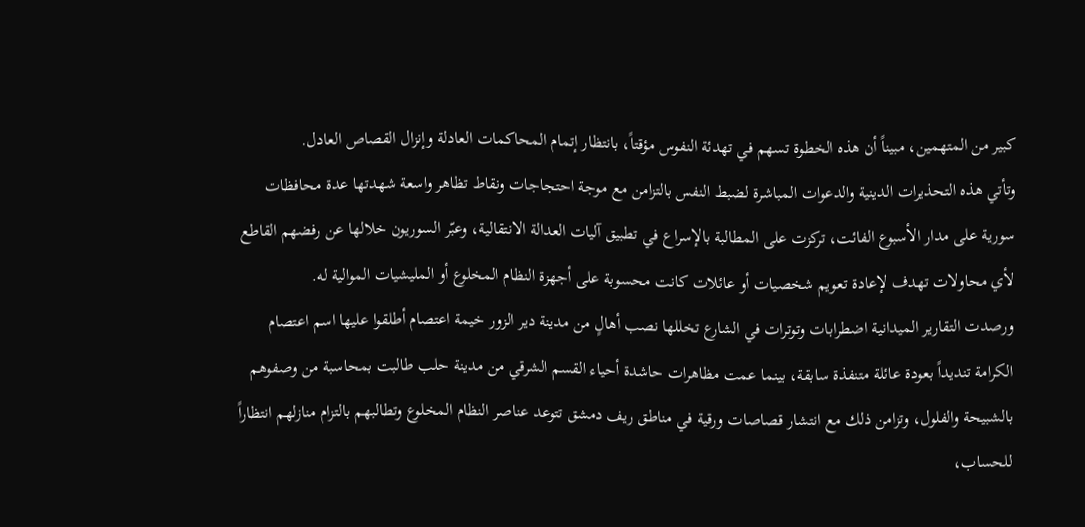كبير من المتهمين، مبيناً أن هذه الخطوة تسهم في تهدئة النفوس مؤقتاً، بانتظار إتمام المحاكمات العادلة وإنزال القصاص العادل.
وتأتي هذه التحذيرات الدينية والدعوات المباشرة لضبط النفس بالتزامن مع موجة احتجاجات ونقاط تظاهر واسعة شهدتها عدة محافظات سورية على مدار الأسبوع الفائت، تركزت على المطالبة بالإسراع في تطبيق آليات العدالة الانتقالية، وعبّر السوريون خلالها عن رفضهم القاطع لأي محاولات تهدف لإعادة تعويم شخصيات أو عائلات كانت محسوبة على أجهزة النظام المخلوع أو المليشيات الموالية له.
ورصدت التقارير الميدانية اضطرابات وتوترات في الشارع تخللها نصب أهالٍ من مدينة دير الزور خيمة اعتصام أطلقوا عليها اسم اعتصام الكرامة تنديداً بعودة عائلة متنفذة سابقة، بينما عمت مظاهرات حاشدة أحياء القسم الشرقي من مدينة حلب طالبت بمحاسبة من وصفوهم بالشبيحة والفلول، وتزامن ذلك مع انتشار قصاصات ورقية في مناطق ريف دمشق تتوعد عناصر النظام المخلوع وتطالبهم بالتزام منازلهم انتظاراً للحساب،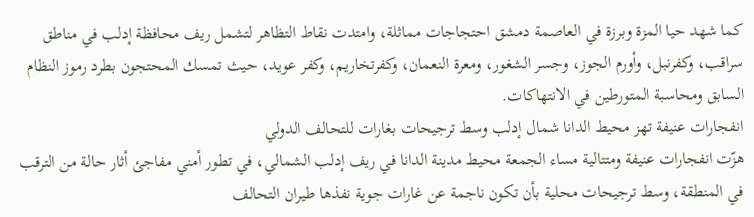كما شهد حيا المزة وبرزة في العاصمة دمشق احتجاجات مماثلة، وامتدت نقاط التظاهر لتشمل ريف محافظة إدلب في مناطق سراقب، وكفرنبل، وأورم الجوز، وجسر الشغور، ومعرة النعمان، وكفرتخاريم، وكفر عويد، حيث تمسك المحتجون بطرد رموز النظام السابق ومحاسبة المتورطين في الانتهاكات.
انفجارات عنيفة تهز محيط الدانا شمال إدلب وسط ترجيحات بغارات للتحالف الدولي
هزّت انفجارات عنيفة ومتتالية مساء الجمعة محيط مدينة الدانا في ريف إدلب الشمالي، في تطور أمني مفاجئ أثار حالة من الترقب في المنطقة، وسط ترجيحات محلية بأن تكون ناجمة عن غارات جوية نفذها طيران التحالف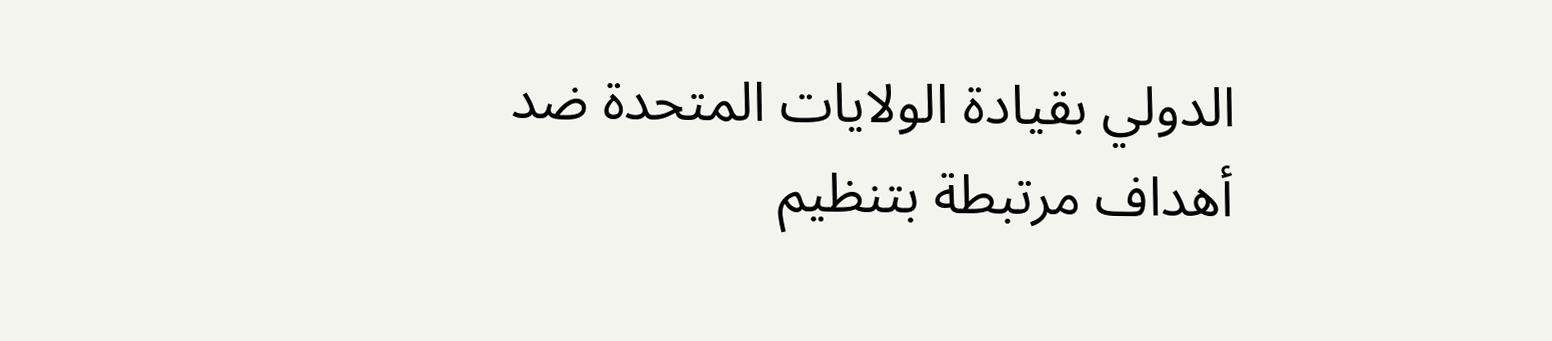الدولي بقيادة الولايات المتحدة ضد أهداف مرتبطة بتنظيم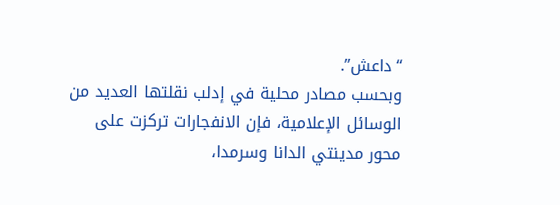“داعش”.
وبحسب مصادر محلية في إدلب نقلتها العديد من الوسائل الإعلامية، فإن الانفجارات تركزت على محور مدينتي الدانا وسرمدا،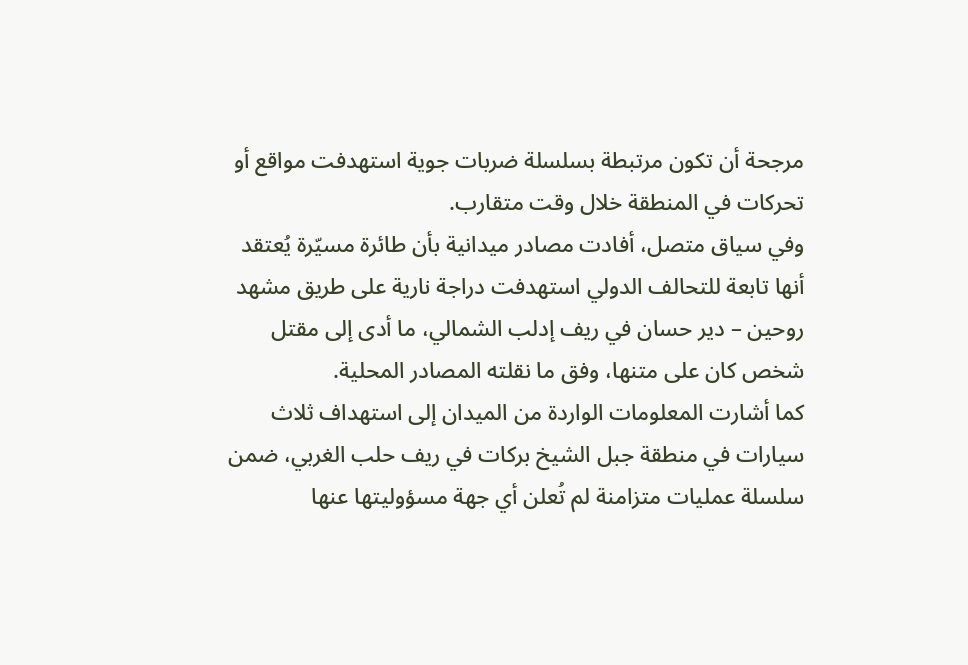مرجحة أن تكون مرتبطة بسلسلة ضربات جوية استهدفت مواقع أو تحركات في المنطقة خلال وقت متقارب.
وفي سياق متصل، أفادت مصادر ميدانية بأن طائرة مسيّرة يُعتقد أنها تابعة للتحالف الدولي استهدفت دراجة نارية على طريق مشهد روحين – دير حسان في ريف إدلب الشمالي، ما أدى إلى مقتل شخص كان على متنها، وفق ما نقلته المصادر المحلية.
كما أشارت المعلومات الواردة من الميدان إلى استهداف ثلاث سيارات في منطقة جبل الشيخ بركات في ريف حلب الغربي، ضمن سلسلة عمليات متزامنة لم تُعلن أي جهة مسؤوليتها عنها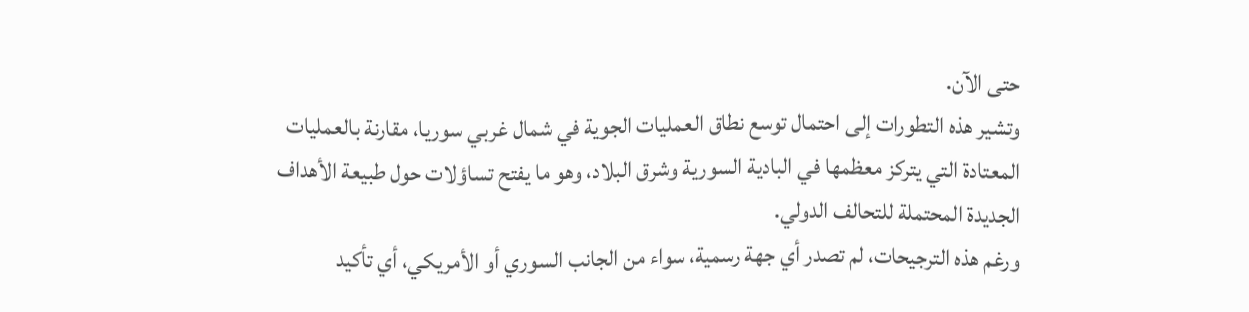حتى الآن.
وتشير هذه التطورات إلى احتمال توسع نطاق العمليات الجوية في شمال غربي سوريا، مقارنة بالعمليات المعتادة التي يتركز معظمها في البادية السورية وشرق البلاد، وهو ما يفتح تساؤلات حول طبيعة الأهداف الجديدة المحتملة للتحالف الدولي.
ورغم هذه الترجيحات، لم تصدر أي جهة رسمية، سواء من الجانب السوري أو الأمريكي، أي تأكيد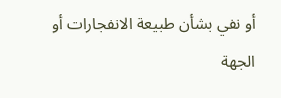أو نفي بشأن طبيعة الانفجارات أو الجهة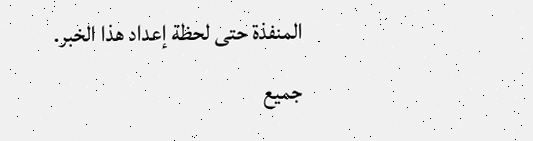المنفذة حتى لحظة إعداد هذا الخبر.
جميع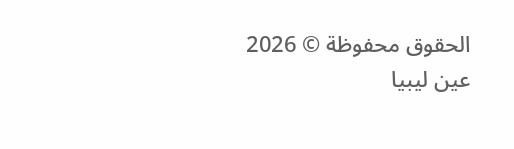الحقوق محفوظة © 2026 عين ليبيا